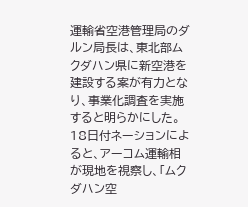運輸省空港管理局のダルン局長は、東北部ムクダハン県に新空港を建設する案が有力となり、事業化調査を実施すると明らかにした。
18日付ネーションによると、アーコム運輸相が現地を視察し、「ムクダハン空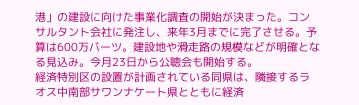港」の建設に向けた事業化調査の開始が決まった。コンサルタント会社に発注し、来年3月までに完了させる。予算は600万バーツ。建設地や滑走路の規模などが明確となる見込み。今月23日から公聴会も開始する。
経済特別区の設置が計画されている同県は、隣接するラオス中南部サワンナケート県とともに経済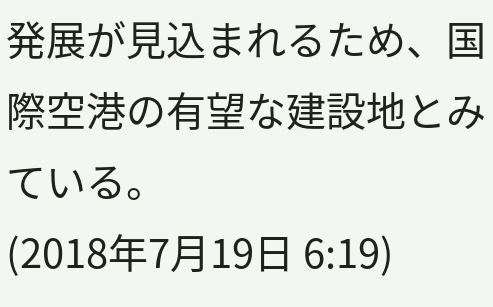発展が見込まれるため、国際空港の有望な建設地とみている。
(2018年7月19日 6:19)